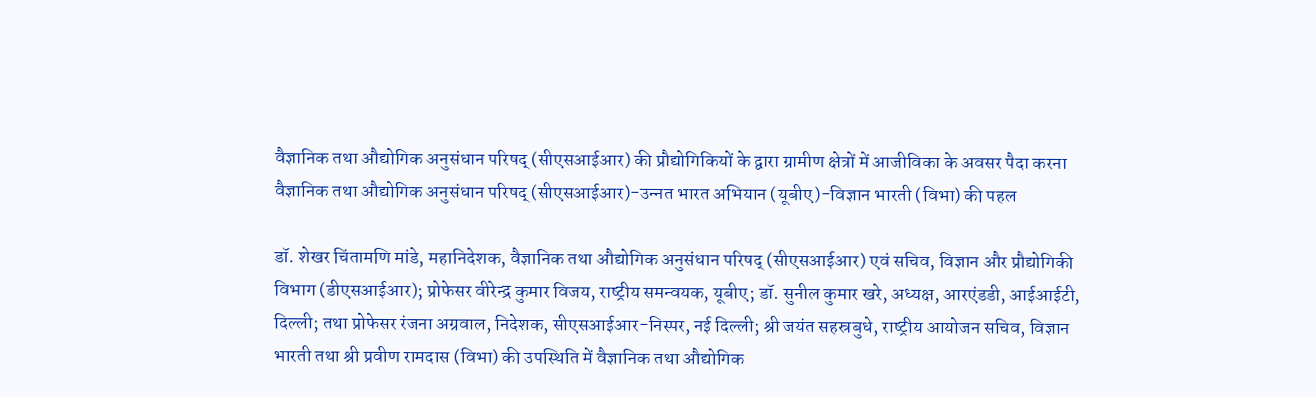वैज्ञानिक तथा औद्योगिक अनुसंधान परिषद् (सीएसआईआर) की प्रौद्योगिकियों के द्वारा ग्रामीण क्षेत्रों में आजीविका के अवसर पैदा करना
वैज्ञानिक तथा औद्योगिक अनुसंधान परिषद् (सीएसआईआर)-उन्‍नत भारत अभियान (यूबीए)-विज्ञान भारती (विभा) की पहल

डॉ. शेखर चिंतामणि मांडे, महानिदेशक, वैज्ञानिक तथा औद्योगिक अनुसंधान परिषद् (सीएसआईआर) एवं सचिव, विज्ञान और प्रौद्योगिकी विभाग (डीएसआईआर); प्रोफेसर वीरेन्‍द्र कुमार विजय, राष्‍ट्रीय समन्‍वयक, यूबीए; डॉ. सुनील कुमार खरे, अध्‍यक्ष, आरएंडडी, आईआईटी, दिल्‍ली; तथा प्रोफेसर रंजना अग्रवाल, निदेशक, सीएसआईआर-निस्‍पर, नई दिल्‍ली; श्री जयंत सहस्रबुधे, राष्‍ट्रीय आयोजन सचिव, विज्ञान भारती तथा श्री प्रवीण रामदास (विभा) की उपस्‍थिति में वैज्ञानिक तथा औद्योगिक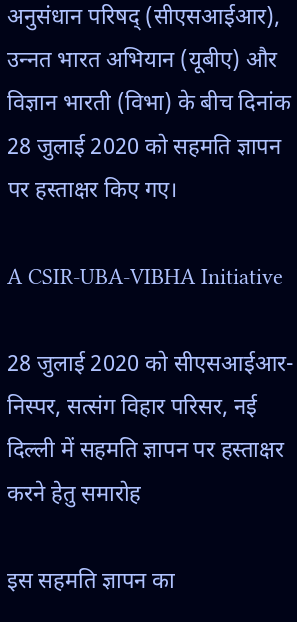अनुसंधान परिषद् (सीएसआईआर), उन्‍नत भारत अभियान (यूबीए) और विज्ञान भारती (विभा) के बीच दिनांक 28 जुलाई 2020 को सहमति ज्ञापन पर हस्‍ताक्षर किए गए।

A CSIR-UBA-VIBHA Initiative

28 जुलाई 2020 को सीएसआईआर-निस्‍पर, सत्‍संग विहार परिसर, नई दिल्‍ली में सहमति ज्ञापन पर हस्‍ताक्षर करने हेतु समारोह

इस सहमति ज्ञापन का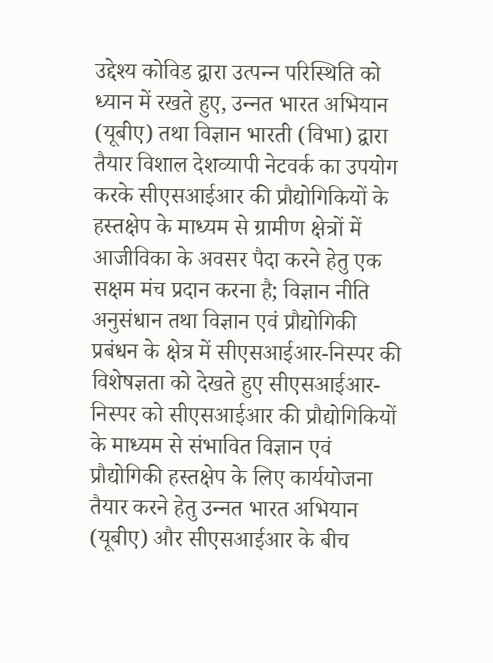उद्देश्‍य कोविड द्वारा उत्‍पन्‍न परिस्‍थिति को ध्‍यान में रखते हुए, उन्‍नत भारत अभियान (यूबीए) तथा विज्ञान भारती (विभा) द्वारा तैयार विशाल देशव्‍यापी नेटवर्क का उपयोग करके सीएसआईआर की प्रौद्योगिकियों के हस्‍तक्षेप के माध्‍यम से ग्रामीण क्षेत्रों में आजीविका के अवसर पैदा करने हेतु एक सक्षम मंच प्रदान करना है; विज्ञान नीति अनुसंधान तथा विज्ञान एवं प्रौद्योगिकी प्रबंधन के क्षेत्र में सीएसआईआर-निस्‍पर की विशेषज्ञता को देखते हुए सीएसआईआर-निस्‍पर को सीएसआईआर की प्रौद्योगिकियों के माध्‍यम से संभावित विज्ञान एवं प्रौद्योगिकी हस्‍तक्षेप के लिए कार्ययोजना तैयार करने हेतु उन्‍नत भारत अभियान (यूबीए) और सीएसआईआर के बीच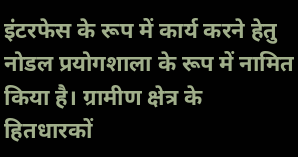इंटरफेस के रूप में कार्य करने हेतु नोडल प्रयोगशाला के रूप में नामित किया है। ग्रामीण क्षेत्र के हितधारकों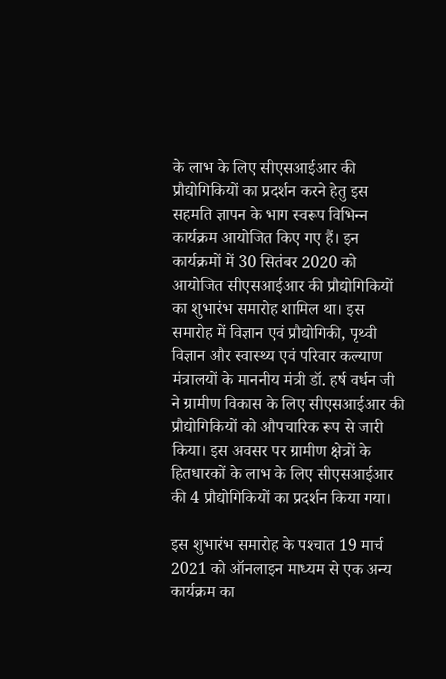के लाभ के लिए सीएसआईआर की प्रौद्योगिकियों का प्रदर्शन करने हेतु इस सहमति ज्ञापन के भाग स्‍वरूप विभिन्‍न कार्यक्रम आयोजित किए गए हैं। इन कार्यक्रमों में 30 सितंबर 2020 को आयोजित सीएसआईआर की प्रौद्योगिकियों का शुभारंभ समारोह शामिल था। इस समारोह में विज्ञान एवं प्रौद्योगिकी, पृथ्‍वी विज्ञान और स्‍वास्‍थ्‍य एवं परिवार कल्‍याण मंत्रालयों के माननीय मंत्री डॉ. हर्ष वर्धन जी ने ग्रामीण विकास के लिए सीएसआईआर की प्रौद्योगिकियों को औपचारिक रूप से जारी किया। इस अवसर पर ग्रामीण क्षेत्रों के हितधारकों के लाभ के लिए सीएसआईआर की 4 प्रौद्योगिकियों का प्रदर्शन किया गया।

इस शुभारंभ समारोह के पश्‍चात 19 मार्च 2021 को ऑनलाइन माध्‍यम से एक अन्‍य कार्यक्रम का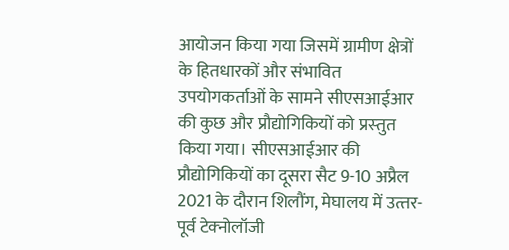आयोजन किया गया जिसमें ग्रामीण क्षेत्रों के हितधारकों और संभावित उपयोगकर्ताओं के सामने सीएसआईआर की कुछ और प्रौद्योगिकियों को प्रस्‍तुत किया गया। सीएसआईआर की प्रौद्योगिकियों का दूसरा सैट 9-10 अप्रैल 2021 के दौरान शिलौंग, मेघालय में उत्‍तर-पूर्व टेक्‍नोलॉजी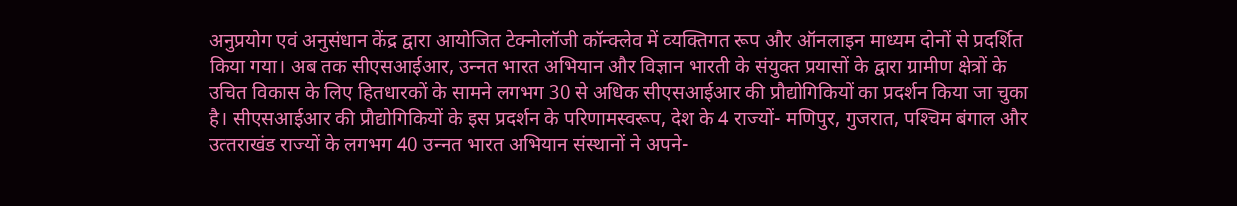अनुप्रयोग एवं अनुसंधान केंद्र द्वारा आयोजित टेक्नोलॉजी कॉन्‍क्लेव में व्‍यक्‍तिगत रूप और ऑनलाइन माध्‍यम दोनों से प्रदर्शित किया गया। अब तक सीएसआईआर, उन्‍नत भारत अभियान और विज्ञान भारती के संयुक्‍त प्रयासों के द्वारा ग्रामीण क्षेत्रों के उचित विकास के लिए हितधारकों के सामने लगभग 30 से अधिक सीएसआईआर की प्रौद्योगिकियों का प्रदर्शन किया जा चुका है। सीएसआईआर की प्रौद्योगिकियों के इस प्रदर्शन के परिणामस्‍वरूप, देश के 4 राज्‍यों- मणिपुर, गुजरात, पश्‍चिम बंगाल और उत्‍तराखंड राज्‍यों के लगभग 40 उन्‍नत भारत अभियान संस्‍थानों ने अपने-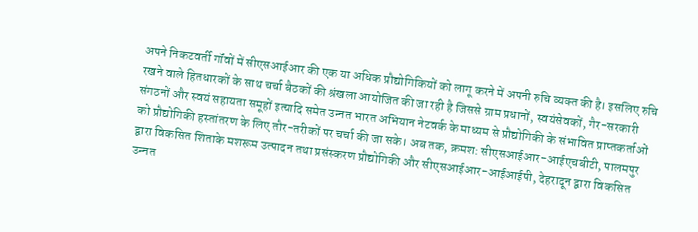अपने निकटवर्ती गॉंवों में सीएसआईआर की एक या अधिक प्रौद्योगिकियों को लागू करने में अपनी रुचि व्‍यक्‍त की है। इसलिए रुचि रखने वाले हितधारकों के साथ चर्चा बैठकों की श्रंखला आयोजित की जा रही है जिससे ग्राम प्रधानों, स्‍वयंसेवकों, गैर-सरकारी संगठनों और स्‍वयं सहायता समूहों इत्‍यादि समेत उन्‍नत भारत अभियान नेटवर्क के माध्‍यम से प्रौद्योगिकी के संभावित प्राप्‍तकर्ताओं को प्रौद्योगिकी हस्‍तांतरण के लिए तौर-तरीकों पर चर्चा की जा सके। अब तक, क्रमश: सीएसआईआर-आईएचबीटी, पालमपुर द्वारा विकसित शिताके मशरूम उत्‍पादन तथा प्रसंस्‍करण प्रौद्योगिकी और सीएसआईआर-आईआईपी, देहरादून द्वारा विकसित उन्‍नत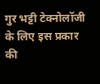गुर भट्टी टेक्‍नोलॉजी के लिए इस प्रकार की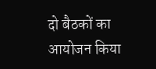दो बैठकों का आयोजन किया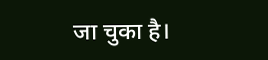जा चुका है।